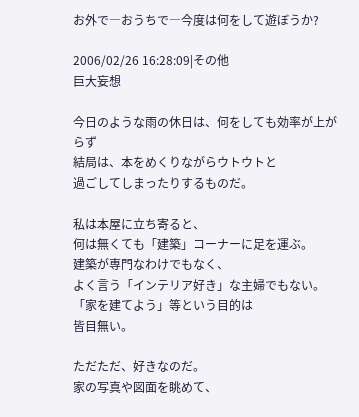お外で―おうちで―今度は何をして遊ぼうか?

2006/02/26 16:28:09|その他
巨大妄想

今日のような雨の休日は、何をしても効率が上がらず
結局は、本をめくりながらウトウトと
過ごしてしまったりするものだ。

私は本屋に立ち寄ると、
何は無くても「建築」コーナーに足を運ぶ。
建築が専門なわけでもなく、
よく言う「インテリア好き」な主婦でもない。
「家を建てよう」等という目的は
皆目無い。

ただただ、好きなのだ。
家の写真や図面を眺めて、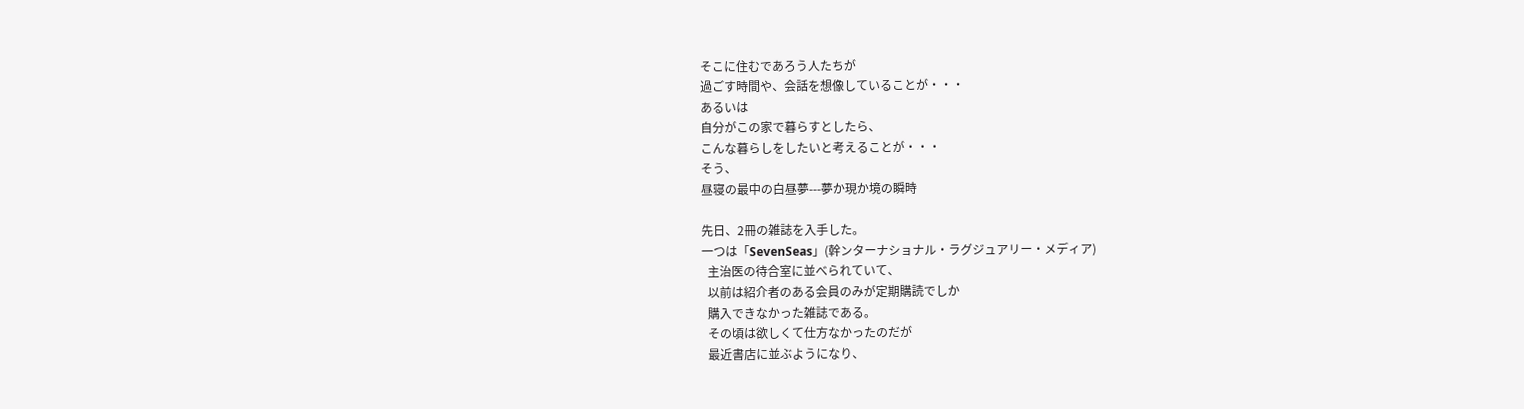そこに住むであろう人たちが
過ごす時間や、会話を想像していることが・・・
あるいは
自分がこの家で暮らすとしたら、
こんな暮らしをしたいと考えることが・・・
そう、
昼寝の最中の白昼夢---夢か現か境の瞬時

先日、2冊の雑誌を入手した。
一つは「SevenSeas」(幹ンターナショナル・ラグジュアリー・メディア)
  主治医の待合室に並べられていて、
  以前は紹介者のある会員のみが定期購読でしか
  購入できなかった雑誌である。
  その頃は欲しくて仕方なかったのだが
  最近書店に並ぶようになり、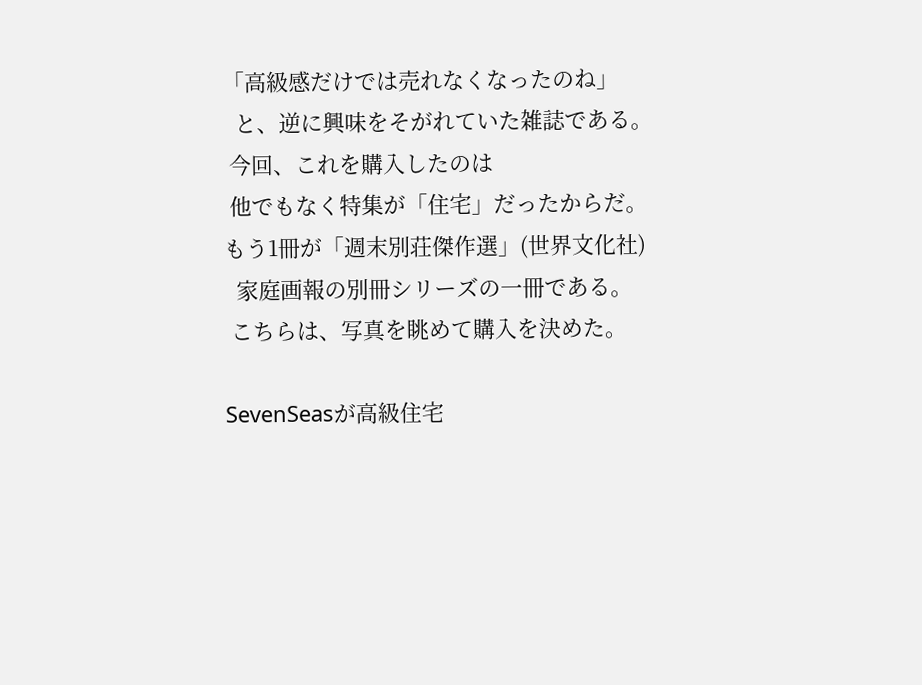「高級感だけでは売れなくなったのね」
  と、逆に興味をそがれていた雑誌である。
 今回、これを購入したのは
 他でもなく特集が「住宅」だったからだ。
もう1冊が「週末別荘傑作選」(世界文化社)
  家庭画報の別冊シリーズの一冊である。
 こちらは、写真を眺めて購入を決めた。

SevenSeasが高級住宅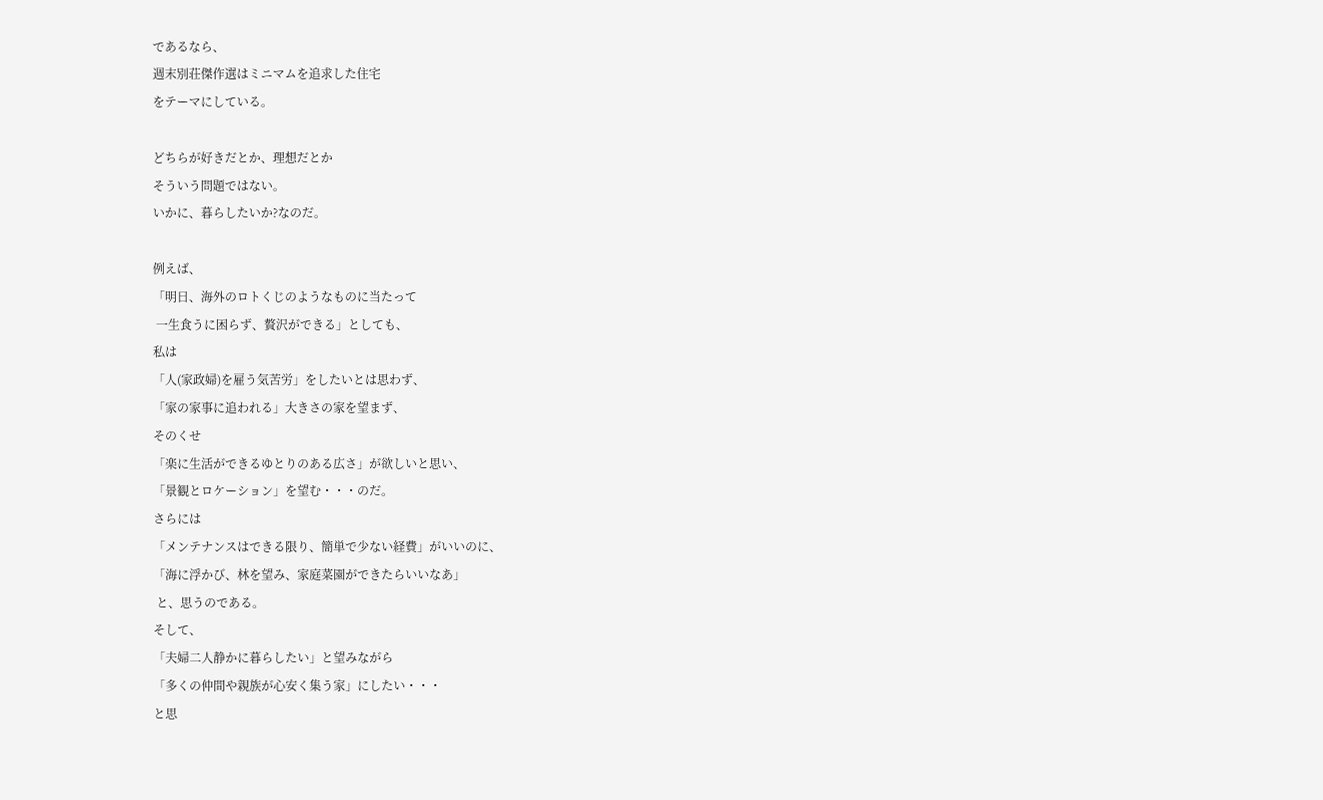であるなら、
週末別荘傑作選はミニマムを追求した住宅
をテーマにしている。

どちらが好きだとか、理想だとか
そういう問題ではない。
いかに、暮らしたいか?なのだ。

例えば、
「明日、海外のロトくじのようなものに当たって
 一生食うに困らず、贅沢ができる」としても、
私は
「人(家政婦)を雇う気苦労」をしたいとは思わず、
「家の家事に追われる」大きさの家を望まず、
そのくせ
「楽に生活ができるゆとりのある広さ」が欲しいと思い、
「景観とロケーション」を望む・・・のだ。
さらには
「メンテナンスはできる限り、簡単で少ない経費」がいいのに、
「海に浮かび、林を望み、家庭菜園ができたらいいなあ」
 と、思うのである。
そして、
「夫婦二人静かに暮らしたい」と望みながら
「多くの仲間や親族が心安く集う家」にしたい・・・
と思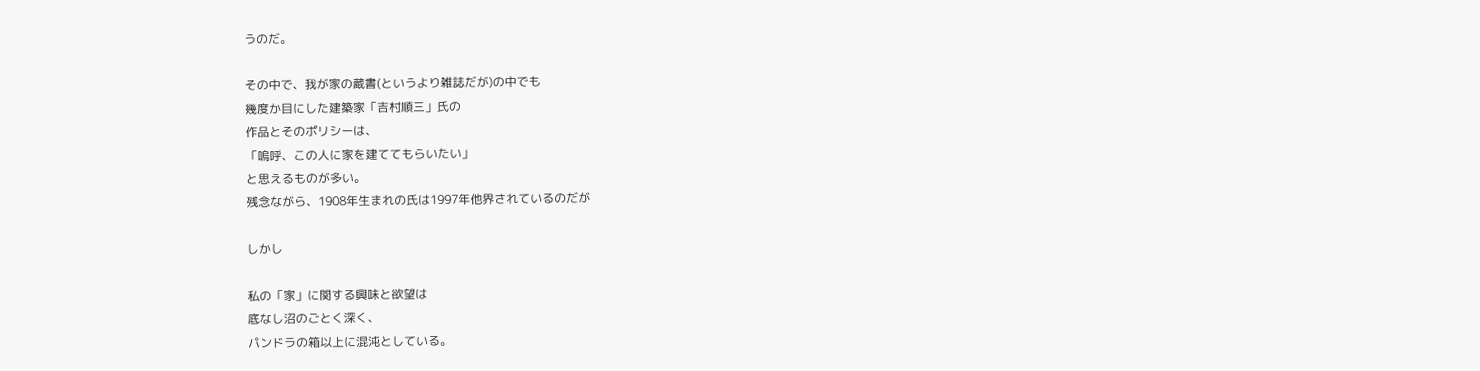うのだ。

その中で、我が家の蔵書(というより雑誌だが)の中でも
幾度か目にした建築家「吉村順三」氏の
作品とそのポリシーは、
「嗚呼、この人に家を建ててもらいたい」
と思えるものが多い。
残念ながら、1908年生まれの氏は1997年他界されているのだが

しかし

私の「家」に関する興味と欲望は
底なし沼のごとく深く、
パンドラの箱以上に混沌としている。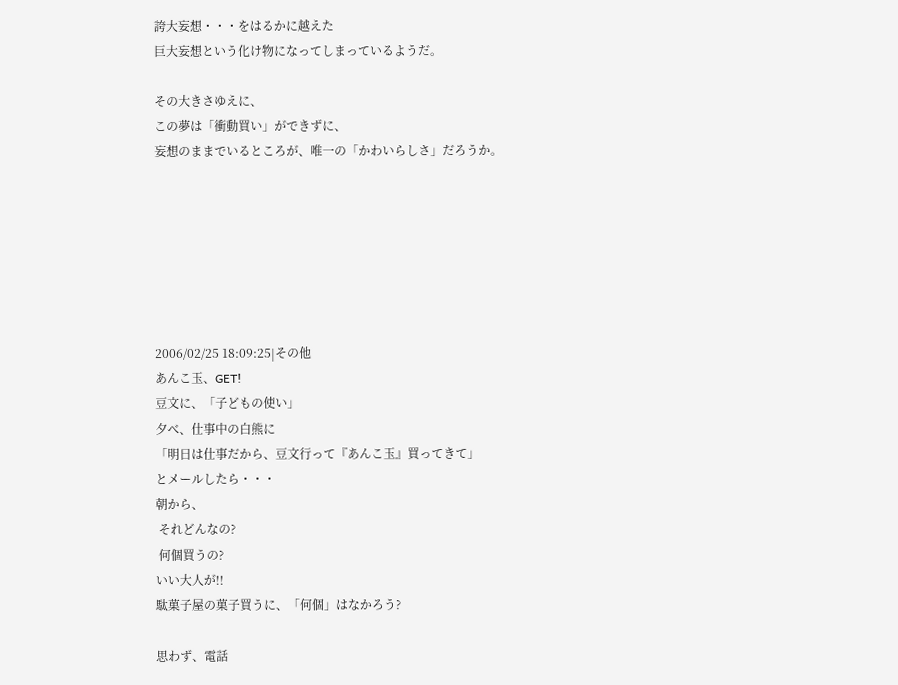誇大妄想・・・をはるかに越えた
巨大妄想という化け物になってしまっているようだ。

その大きさゆえに、
この夢は「衝動買い」ができずに、
妄想のままでいるところが、唯一の「かわいらしさ」だろうか。







2006/02/25 18:09:25|その他
あんこ玉、GET!
豆文に、「子どもの使い」
夕べ、仕事中の白熊に
「明日は仕事だから、豆文行って『あんこ玉』買ってきて」
とメールしたら・・・
朝から、
 それどんなの?
 何個買うの?
いい大人が!!
駄菓子屋の菓子買うに、「何個」はなかろう?

思わず、電話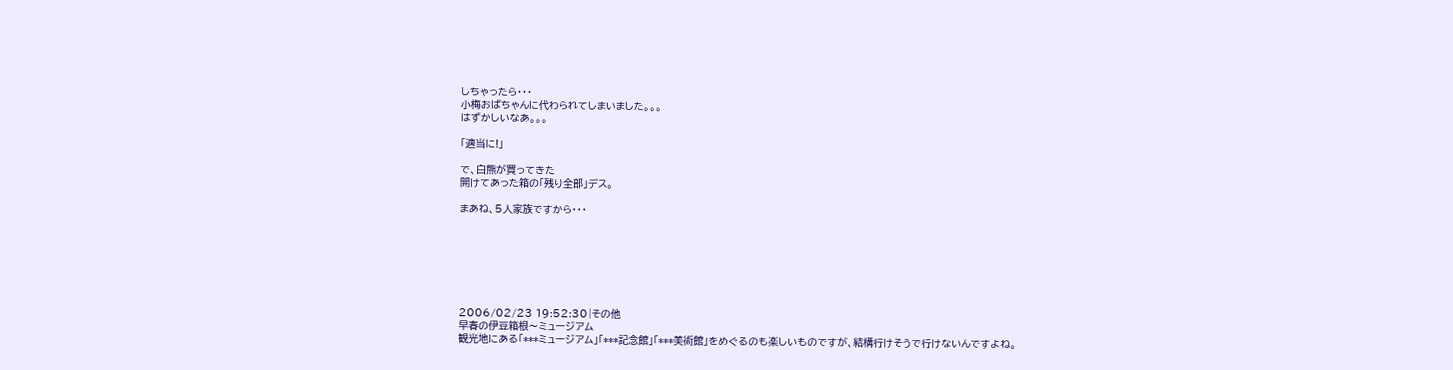しちゃったら・・・
小梅おばちゃんに代わられてしまいました。。。
はずかしいなあ。。。

「適当に!」

で、白熊が買ってきた
開けてあった箱の「残り全部」デス。

まあね、5人家族ですから・・・







2006/02/23 19:52:30|その他
早春の伊豆箱根〜ミュージアム
観光地にある「***ミュージアム」「***記念館」「***美術館」をめぐるのも楽しいものですが、結構行けそうで行けないんですよね。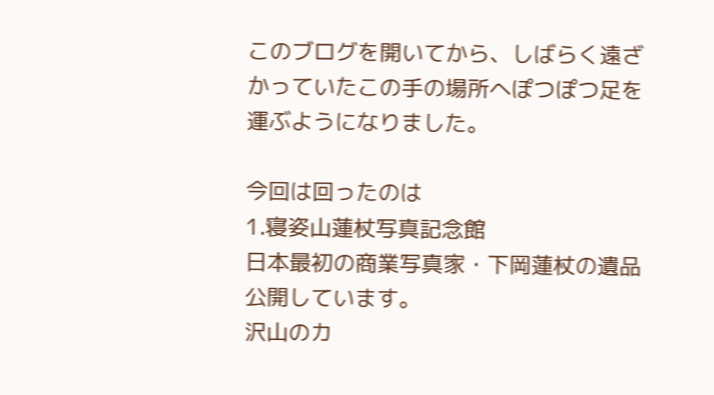このブログを開いてから、しばらく遠ざかっていたこの手の場所へぽつぽつ足を運ぶようになりました。

今回は回ったのは
1.寝姿山蓮杖写真記念館
日本最初の商業写真家・下岡蓮杖の遺品公開しています。
沢山のカ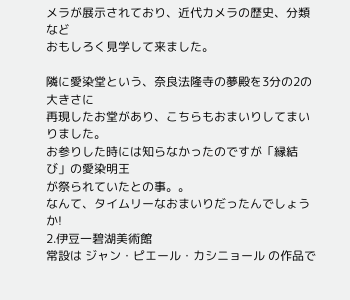メラが展示されており、近代カメラの歴史、分類など
おもしろく見学して来ました。

隣に愛染堂という、奈良法隆寺の夢殿を3分の2の大きさに
再現したお堂があり、こちらもおまいりしてまいりました。
お参りした時には知らなかったのですが「縁結び」の愛染明王
が祭られていたとの事。。
なんて、タイムリーなおまいりだったんでしょうか!
2.伊豆一碧湖美術館
常設は ジャン・ピエール・カシニョール の作品で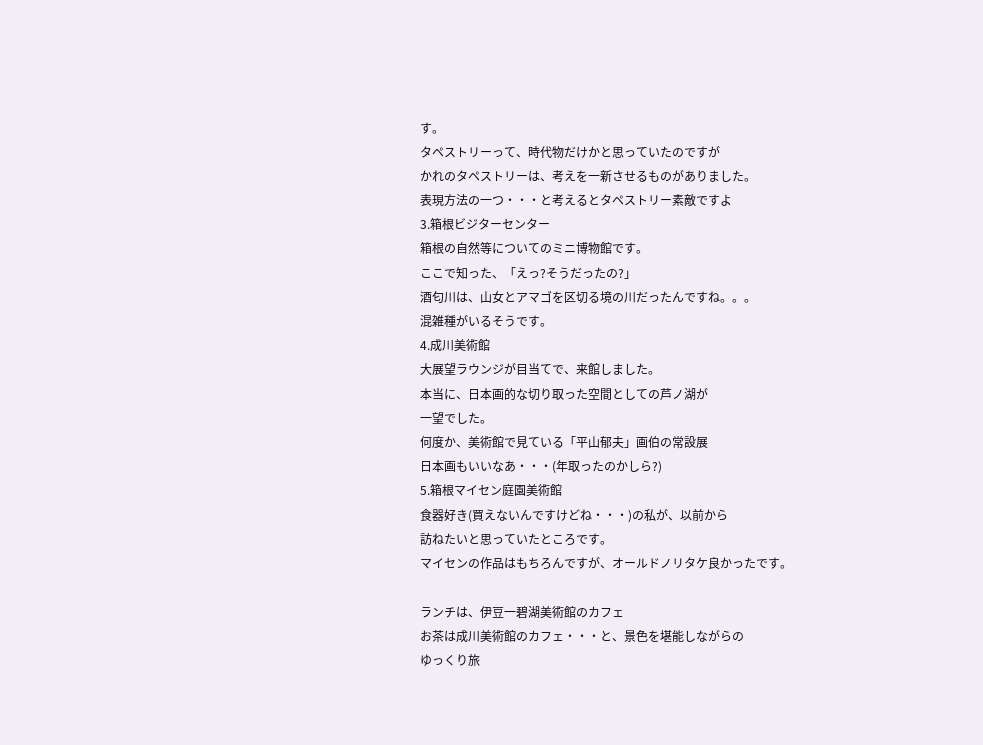す。
タペストリーって、時代物だけかと思っていたのですが
かれのタペストリーは、考えを一新させるものがありました。
表現方法の一つ・・・と考えるとタペストリー素敵ですよ
3.箱根ビジターセンター
箱根の自然等についてのミニ博物館です。
ここで知った、「えっ?そうだったの?」
酒匂川は、山女とアマゴを区切る境の川だったんですね。。。
混雑種がいるそうです。
4.成川美術館
大展望ラウンジが目当てで、来館しました。
本当に、日本画的な切り取った空間としての芦ノ湖が
一望でした。
何度か、美術館で見ている「平山郁夫」画伯の常設展
日本画もいいなあ・・・(年取ったのかしら?)
5.箱根マイセン庭園美術館
食器好き(買えないんですけどね・・・)の私が、以前から
訪ねたいと思っていたところです。
マイセンの作品はもちろんですが、オールドノリタケ良かったです。

ランチは、伊豆一碧湖美術館のカフェ
お茶は成川美術館のカフェ・・・と、景色を堪能しながらの
ゆっくり旅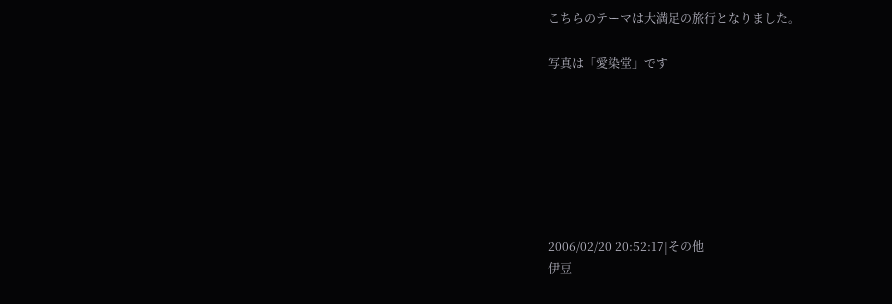こちらのテーマは大満足の旅行となりました。

写真は「愛染堂」です







2006/02/20 20:52:17|その他
伊豆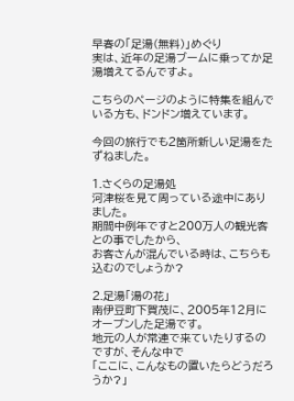早春の「足湯(無料)」めぐり
実は、近年の足湯ブームに乗ってか足湯増えてるんですよ。

こちらのページのように特集を組んでいる方も、ドンドン増えています。

今回の旅行でも2箇所新しい足湯をたずねました。

1.さくらの足湯処
河津桜を見て周っている途中にありました。
期間中例年ですと200万人の観光客との事でしたから、
お客さんが混んでいる時は、こちらも込むのでしょうか?

2.足湯「湯の花」
南伊豆町下賀茂に、2005年12月にオープンした足湯です。
地元の人が常連で来ていたりするのですが、そんな中で
「ここに、こんなもの置いたらどうだろうか?」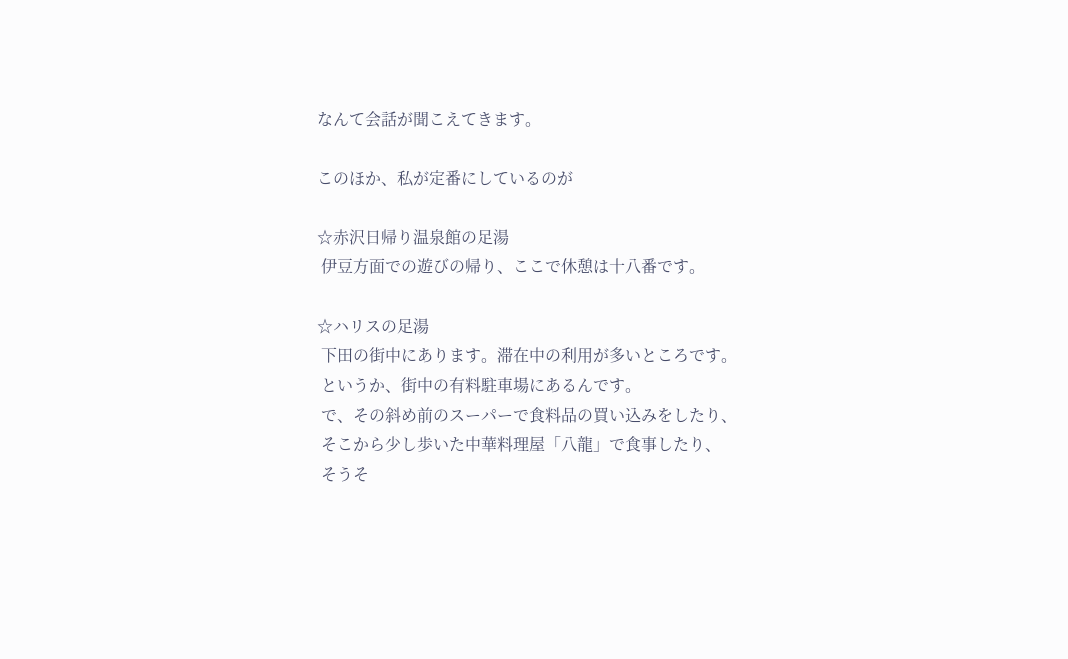なんて会話が聞こえてきます。

このほか、私が定番にしているのが

☆赤沢日帰り温泉館の足湯
 伊豆方面での遊びの帰り、ここで休憩は十八番です。

☆ハリスの足湯
 下田の街中にあります。滞在中の利用が多いところです。
 というか、街中の有料駐車場にあるんです。
 で、その斜め前のスーパーで食料品の買い込みをしたり、
 そこから少し歩いた中華料理屋「八龍」で食事したり、
 そうそ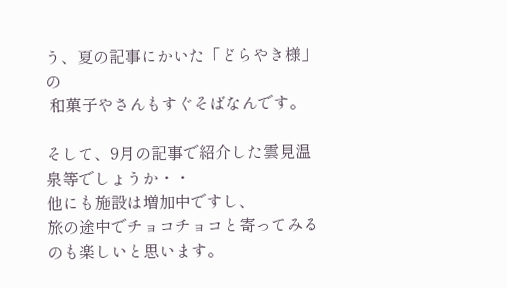う、夏の記事にかいた「どらやき様」の
 和菓子やさんもすぐそばなんです。

そして、9月の記事で紹介した雲見温泉等でしょうか・・
他にも施設は増加中ですし、
旅の途中でチョコチョコと寄ってみるのも楽しいと思います。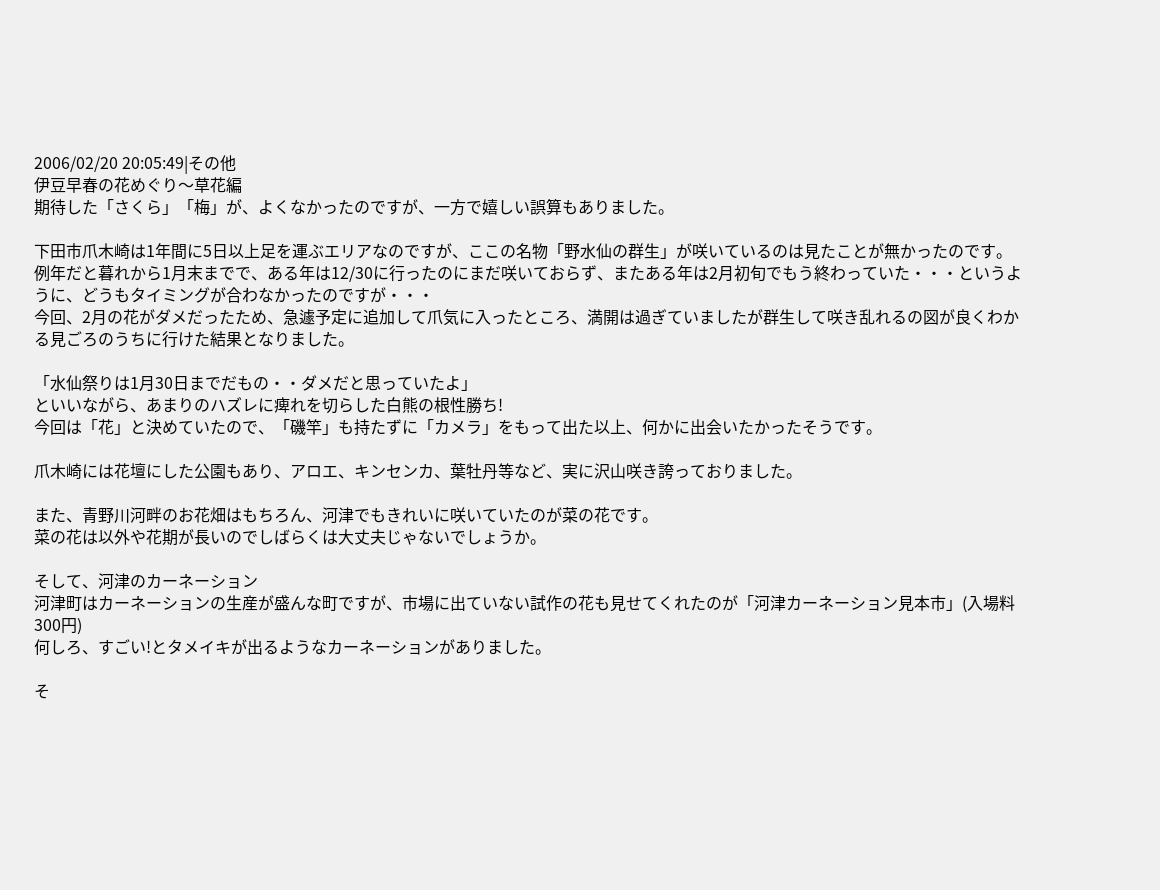2006/02/20 20:05:49|その他
伊豆早春の花めぐり〜草花編
期待した「さくら」「梅」が、よくなかったのですが、一方で嬉しい誤算もありました。

下田市爪木崎は1年間に5日以上足を運ぶエリアなのですが、ここの名物「野水仙の群生」が咲いているのは見たことが無かったのです。
例年だと暮れから1月末までで、ある年は12/30に行ったのにまだ咲いておらず、またある年は2月初旬でもう終わっていた・・・というように、どうもタイミングが合わなかったのですが・・・
今回、2月の花がダメだったため、急遽予定に追加して爪気に入ったところ、満開は過ぎていましたが群生して咲き乱れるの図が良くわかる見ごろのうちに行けた結果となりました。

「水仙祭りは1月30日までだもの・・ダメだと思っていたよ」
といいながら、あまりのハズレに痺れを切らした白熊の根性勝ち!
今回は「花」と決めていたので、「磯竿」も持たずに「カメラ」をもって出た以上、何かに出会いたかったそうです。

爪木崎には花壇にした公園もあり、アロエ、キンセンカ、葉牡丹等など、実に沢山咲き誇っておりました。

また、青野川河畔のお花畑はもちろん、河津でもきれいに咲いていたのが菜の花です。
菜の花は以外や花期が長いのでしばらくは大丈夫じゃないでしょうか。

そして、河津のカーネーション
河津町はカーネーションの生産が盛んな町ですが、市場に出ていない試作の花も見せてくれたのが「河津カーネーション見本市」(入場料300円)
何しろ、すごい!とタメイキが出るようなカーネーションがありました。

そ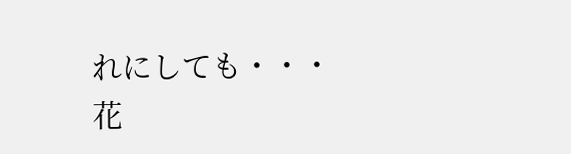れにしても・・・
花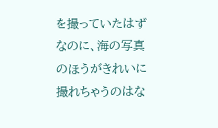を撮っていたはずなのに、海の写真のほうがきれいに撮れちゃうのはな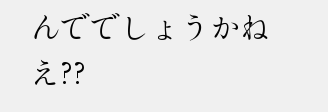んででしょうかねえ??